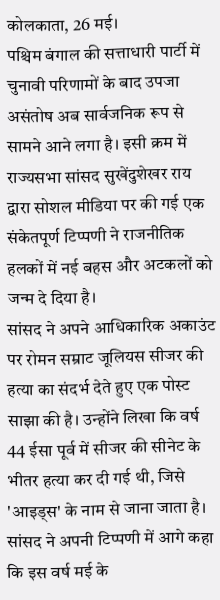कोलकाता, 26 मई।
पश्चिम बंगाल की सत्ताधारी पार्टी में चुनावी परिणामों के बाद उपजा असंतोष अब सार्वजनिक रूप से सामने आने लगा है। इसी क्रम में राज्यसभा सांसद सुखेंदुशेखर राय द्वारा सोशल मीडिया पर की गई एक संकेतपूर्ण टिप्पणी ने राजनीतिक हलकों में नई बहस और अटकलों को जन्म दे दिया है।
सांसद ने अपने आधिकारिक अकाउंट पर रोमन सम्राट जूलियस सीजर की हत्या का संदर्भ देते हुए एक पोस्ट साझा की है। उन्होंने लिखा कि वर्ष 44 ईसा पूर्व में सीजर की सीनेट के भीतर हत्या कर दी गई थी, जिसे 'आइड्स' के नाम से जाना जाता है। सांसद ने अपनी टिप्पणी में आगे कहा कि इस वर्ष मई के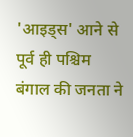'आइड्स' आने से पूर्व ही पश्चिम बंगाल की जनता ने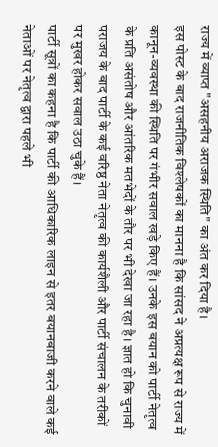राज्य में व्याप्त "असहनीय अराजक स्थिति" का अंत कर दिया है।
इस पोस्ट के बाद राजनीतिक विश्लेषकों का मानना है कि सांसद ने अप्रत्यक्ष रूप से राज्य में कानून-व्यवस्था की स्थिति पर गंभीर सवाल खड़े किए हैं। उनके इस बयान को पार्टी नेतृत्व के प्रति असंतोष और आंतरिक मतभेदों के तौर पर भी देखा जा रहा है। ज्ञात हो कि चुनावी पराजय के बाद पार्टी के कई वरिष्ठ नेता नेतृत्व की कार्यशैली और पार्टी संचालन के तरीकों पर मुखर होकर सवाल उठा चुके हैं।
पार्टी सूत्रों का कहना है कि पार्टी की आधिकारिक लाइन से इतर बयानबाजी करने वाले कई नेताओं पर नेतृत्व द्वारा पहले भी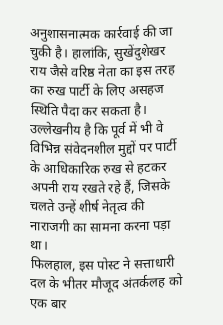अनुशासनात्मक कार्रवाई की जा चुकी है। हालांकि, सुखेंदुशेखर राय जैसे वरिष्ठ नेता का इस तरह का रुख पार्टी के लिए असहज स्थिति पैदा कर सकता है। उल्लेखनीय है कि पूर्व में भी वे विभिन्न संवेदनशील मुद्दों पर पार्टी के आधिकारिक रुख से हटकर अपनी राय रखते रहे हैं, जिसके चलते उन्हें शीर्ष नेतृत्व की नाराजगी का सामना करना पड़ा था।
फिलहाल, इस पोस्ट ने सत्ताधारी दल के भीतर मौजूद अंतर्कलह को एक बार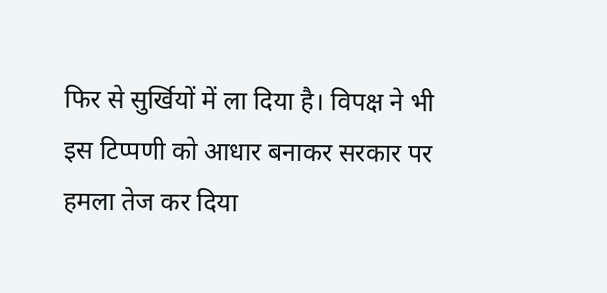फिर से सुर्खियों में ला दिया है। विपक्ष ने भी इस टिप्पणी को आधार बनाकर सरकार पर हमला तेज कर दिया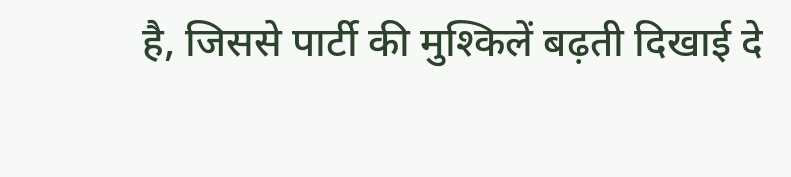है, जिससे पार्टी की मुश्किलें बढ़ती दिखाई दे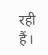रही हैं।